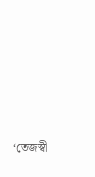‘তেজস্বী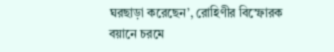ঘরছাড়া করেছেন’, রোহিণীর বিস্ফোরক বয়ানে চরমে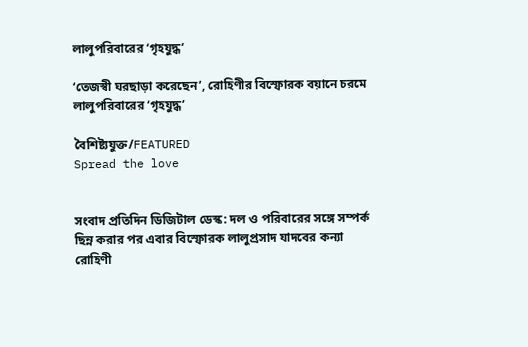লালুপরিবারের ‘গৃহযুদ্ধ’

‘তেজস্বী ঘরছাড়া করেছেন’, রোহিণীর বিস্ফোরক বয়ানে চরমে লালুপরিবারের ‘গৃহযুদ্ধ’

বৈশিষ্ট্যযুক্ত/FEATURED
Spread the love


সংবাদ প্রতিদিন ডিজিটাল ডেস্ক: দল ও পরিবারের সঙ্গে সম্পর্ক ছিন্ন করার পর এবার বিস্ফোরক লালুপ্রসাদ যাদবের কন্যা রোহিণী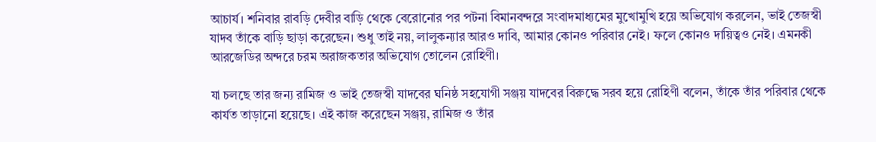আচার্য। শনিবার রাবড়ি দেবীর বাড়ি থেকে বেরোনোর পর পটনা বিমানবন্দরে সংবাদমাধ্যমের মুখোমুখি হয়ে অভিযোগ করলেন, ভাই তেজস্বী যাদব তাঁকে বাড়ি ছাড়া করেছেন। শুধু তাই নয়, লালুকন্যার আরও দাবি, আমার কোনও পরিবার নেই। ফলে কোনও দায়িত্বও নেই। এমনকী আরজেডির অন্দরে চরম অরাজকতার অভিযোগ তোলেন রোহিণী।

যা চলছে তার জন্য রামিজ ও ভাই তেজস্বী যাদবের ঘনিষ্ঠ সহযোগী সঞ্জয় যাদবের বিরুদ্ধে সরব হয়ে রোহিণী বলেন, তাঁকে তাঁর পরিবার থেকে কার্যত তাড়ানো হয়েছে। এই কাজ করেছেন সঞ্জয়, রামিজ ও তাঁর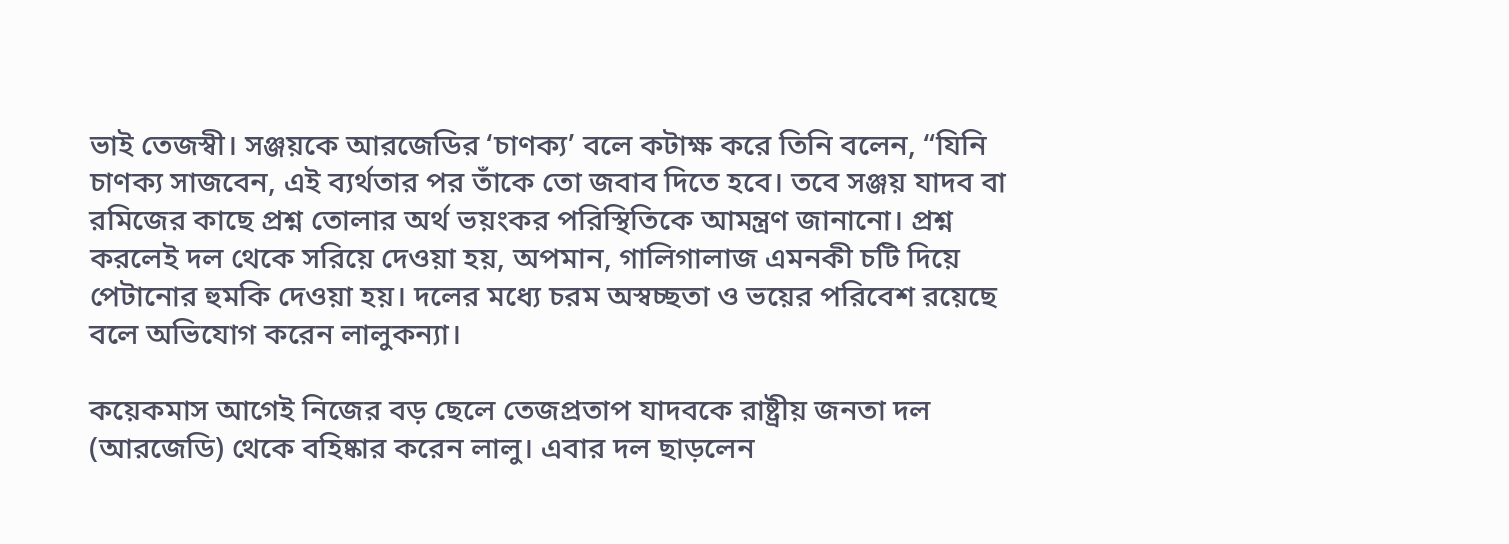ভাই তেজস্বী। সঞ্জয়কে আরজেডির ‘চাণক্য’ বলে কটাক্ষ করে তিনি বলেন, “যিনি চাণক্য সাজবেন, এই ব্যর্থতার পর তাঁকে তো জবাব দিতে হবে। তবে সঞ্জয় যাদব বা রমিজের কাছে প্রশ্ন তোলার অর্থ ভয়ংকর পরিস্থিতিকে আমন্ত্রণ জানানো। প্রশ্ন করলেই দল থেকে সরিয়ে দেওয়া হয়, অপমান, গালিগালাজ এমনকী চটি দিয়ে পেটানোর হুমকি দেওয়া হয়। দলের মধ্যে চরম অস্বচ্ছতা ও ভয়ের পরিবেশ রয়েছে বলে অভিযোগ করেন লালুকন্যা।

কয়েকমাস আগেই নিজের বড় ছেলে তেজপ্রতাপ যাদবকে রাষ্ট্রীয় জনতা দল (আরজেডি) থেকে বহিষ্কার করেন লালু। এবার দল ছাড়লেন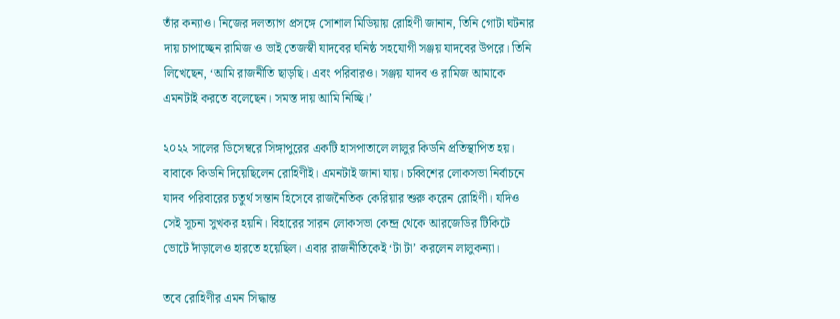তাঁর কন্যাও। নিজের দলত্যাগ প্রসঙ্গে সোশাল মিডিয়ায় রোহিণী জানান, তিনি গোটা ঘটনার দায় চাপাচ্ছেন রামিজ ও ভাই তেজস্বী যাদবের ঘনিষ্ঠ সহযোগী সঞ্জয় যাদবের উপরে। তিনি লিখেছেন, ‘আমি রাজনীতি ছাড়ছি। এবং পরিবারও। সঞ্জয় যাদব ও রামিজ আমাকে এমনটাই করতে বলেছেন। সমস্ত দায় আমি নিচ্ছি।’

২০২২ সালের ডিসেম্বরে সিঙ্গাপুরের একটি হাসপাতালে লালুর কিডনি প্রতিস্থাপিত হয়। বাবাকে কিডনি দিয়েছিলেন রোহিণীই। এমনটাই জানা যায়। চব্বিশের লোকসভা নির্বাচনে যাদব পরিবারের চতুর্থ সন্তান হিসেবে রাজনৈতিক কেরিয়ার শুরু করেন রোহিণী। যদিও সেই সূচনা সুখকর হয়নি। বিহারের সারন লোকসভা কেন্দ্র থেকে আরজেডির টিকিটে ভোটে দাঁড়ালেও হারতে হয়েছিল। এবার রাজনীতিকেই ‘টা টা’ করলেন লালুকন্যা।

তবে রোহিণীর এমন সিদ্ধান্ত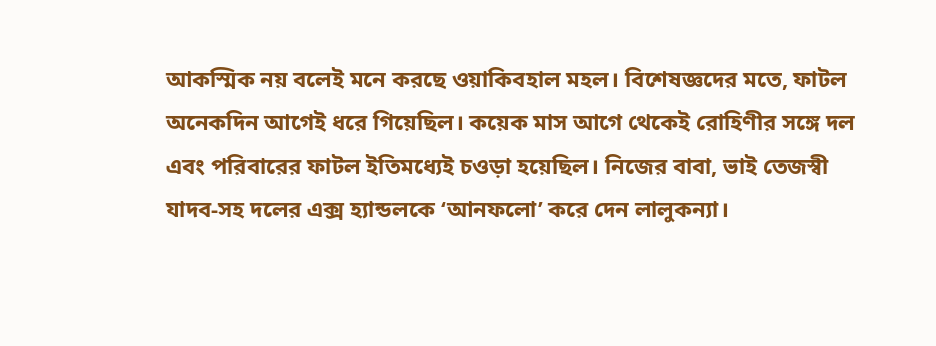আকস্মিক নয় বলেই মনে করছে ওয়াকিবহাল মহল। বিশেষজ্ঞদের মতে, ফাটল অনেকদিন আগেই ধরে গিয়েছিল। কয়েক মাস আগে থেকেই রোহিণীর সঙ্গে দল এবং পরিবারের ফাটল ইতিমধ্যেই চওড়া হয়েছিল। নিজের বাবা, ভাই তেজস্বী যাদব-সহ দলের এক্স হ্যান্ডলকে ‘আনফলো’ করে দেন লালুকন্যা।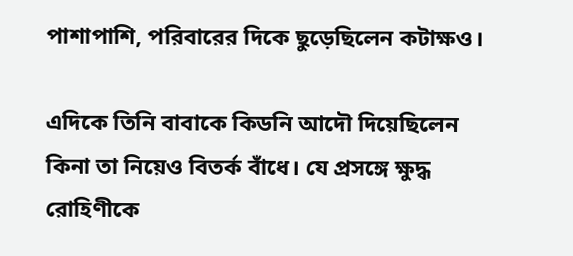পাশাপাশি, পরিবারের দিকে ছুড়েছিলেন কটাক্ষও।

এদিকে তিনি বাবাকে কিডনি আদৌ দিয়েছিলেন কিনা তা নিয়েও বিতর্ক বাঁধে। যে প্রসঙ্গে ক্ষুদ্ধ রোহিণীকে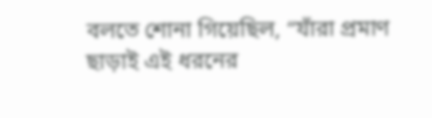বলতে শোনা গিয়েছিল, “যাঁরা প্রমাণ ছাড়াই এই ধরনের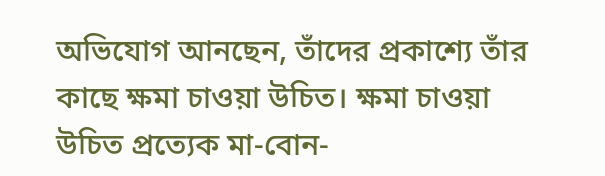অভিযোগ আনছেন, তাঁদের প্রকাশ্যে তাঁর কাছে ক্ষমা চাওয়া উচিত। ক্ষমা চাওয়া উচিত প্রত্যেক মা-বোন-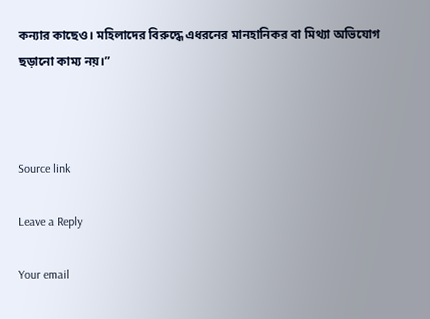কন্যার কাছেও। মহিলাদের বিরুদ্ধে এধরনের মানহানিকর বা মিথ্যা অভিযোগ ছড়ানো কাম্য নয়।”



Source link

Leave a Reply

Your email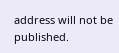address will not be published.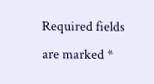Required fields are marked *